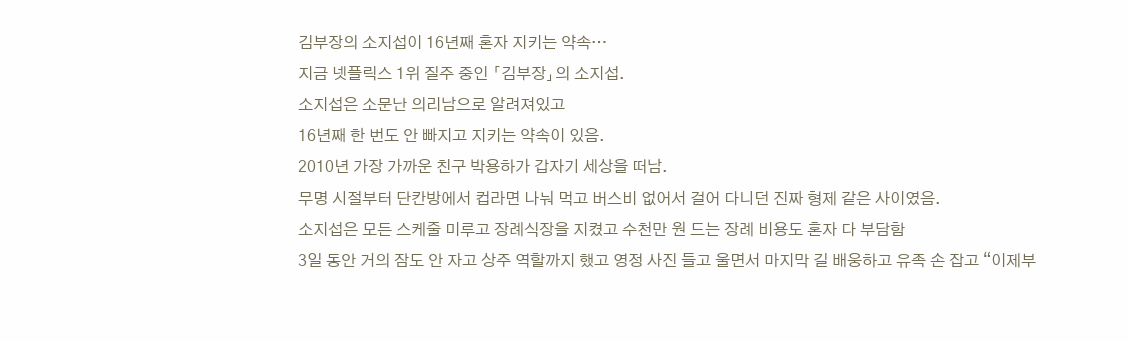김부장의 소지섭이 16년째 혼자 지키는 약속…
지금 넷플릭스 1위 질주 중인 「김부장」의 소지섭.
소지섭은 소문난 의리남으로 알려져있고
16년째 한 번도 안 빠지고 지키는 약속이 있음.
2010년 가장 가까운 친구 박용하가 갑자기 세상을 떠남.
무명 시절부터 단칸방에서 컵라면 나눠 먹고 버스비 없어서 걸어 다니던 진짜 형제 같은 사이였음.
소지섭은 모든 스케줄 미루고 장례식장을 지켰고 수천만 원 드는 장례 비용도 혼자 다 부담함
3일 동안 거의 잠도 안 자고 상주 역할까지 했고 영정 사진 들고 울면서 마지막 길 배웅하고 유족 손 잡고 “이제부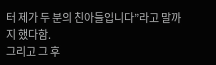터 제가 두 분의 친아들입니다”라고 말까지 했다함.
그리고 그 후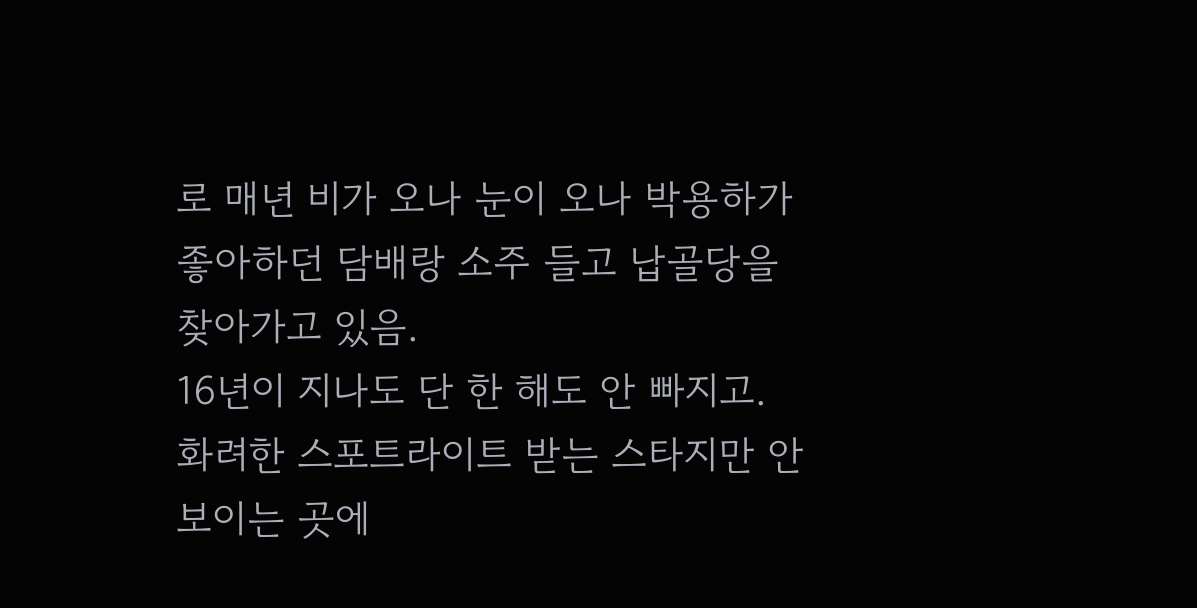로 매년 비가 오나 눈이 오나 박용하가 좋아하던 담배랑 소주 들고 납골당을 찾아가고 있음.
16년이 지나도 단 한 해도 안 빠지고.
화려한 스포트라이트 받는 스타지만 안 보이는 곳에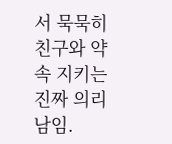서 묵묵히 친구와 약속 지키는 진짜 의리남임.